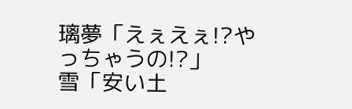璃夢「えぇえぇ!?やっちゃうの!?」
雪「安い土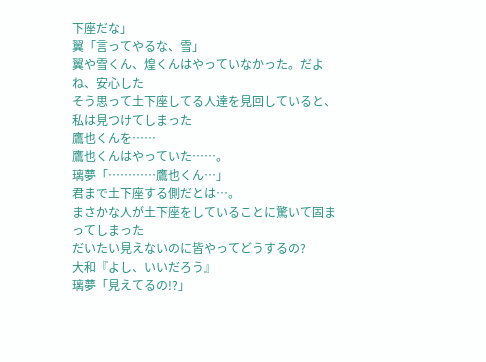下座だな」
翼「言ってやるな、雪」
翼や雪くん、煌くんはやっていなかった。だよね、安心した
そう思って土下座してる人達を見回していると、私は見つけてしまった
鷹也くんを……
鷹也くんはやっていた……。
璃夢「…………鷹也くん…」
君まで土下座する側だとは…。
まさかな人が土下座をしていることに驚いて固まってしまった
だいたい見えないのに皆やってどうするの?
大和『よし、いいだろう』
璃夢「見えてるの!?」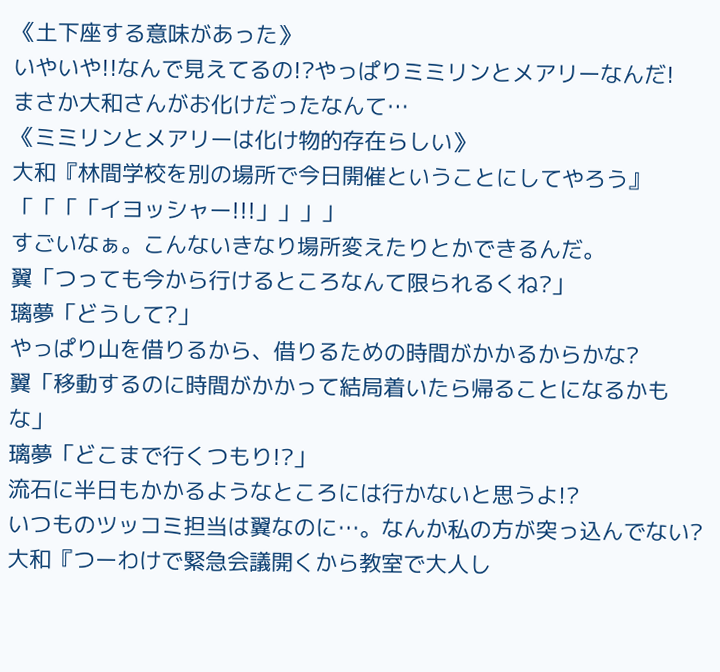《土下座する意味があった》
いやいや!!なんで見えてるの!?やっぱりミミリンとメアリーなんだ!
まさか大和さんがお化けだったなんて…
《ミミリンとメアリーは化け物的存在らしい》
大和『林間学校を別の場所で今日開催ということにしてやろう』
「「「「イヨッシャー!!!」」」」
すごいなぁ。こんないきなり場所変えたりとかできるんだ。
翼「つっても今から行けるところなんて限られるくね?」
璃夢「どうして?」
やっぱり山を借りるから、借りるための時間がかかるからかな?
翼「移動するのに時間がかかって結局着いたら帰ることになるかもな」
璃夢「どこまで行くつもり!?」
流石に半日もかかるようなところには行かないと思うよ!?
いつものツッコミ担当は翼なのに…。なんか私の方が突っ込んでない?
大和『つーわけで緊急会議開くから教室で大人し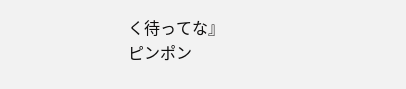く待ってな』
ピンポン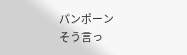パンポーン
そう言っ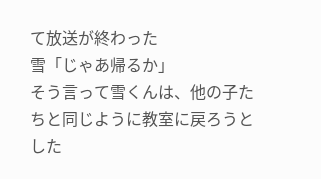て放送が終わった
雪「じゃあ帰るか」
そう言って雪くんは、他の子たちと同じように教室に戻ろうとした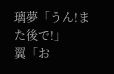璃夢「うん!また後で!」
翼「お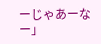ーじゃあーなー」